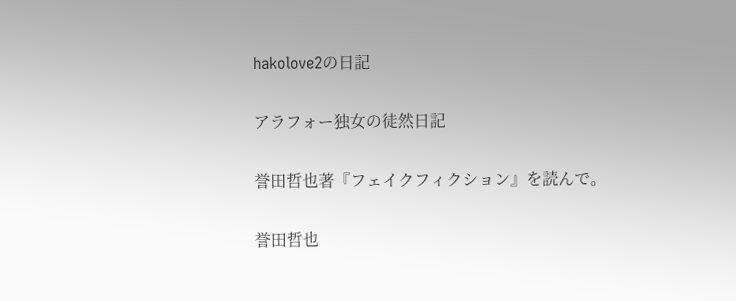hakolove2の日記

アラフォー独女の徒然日記

誉田哲也著『フェイクフィクション』を読んで。

誉田哲也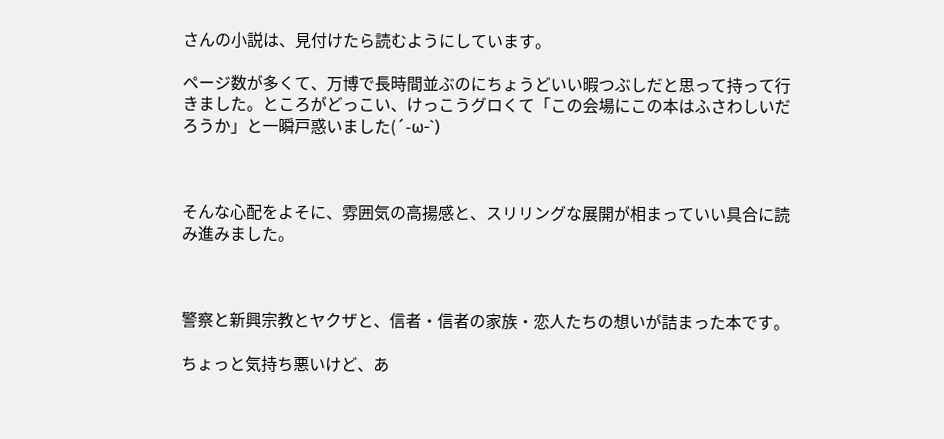さんの小説は、見付けたら読むようにしています。

ページ数が多くて、万博で長時間並ぶのにちょうどいい暇つぶしだと思って持って行きました。ところがどっこい、けっこうグロくて「この会場にこの本はふさわしいだろうか」と一瞬戸惑いました(´-ω-`)



そんな心配をよそに、雰囲気の高揚感と、スリリングな展開が相まっていい具合に読み進みました。



警察と新興宗教とヤクザと、信者・信者の家族・恋人たちの想いが詰まった本です。

ちょっと気持ち悪いけど、あ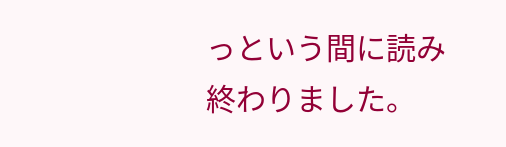っという間に読み終わりました。